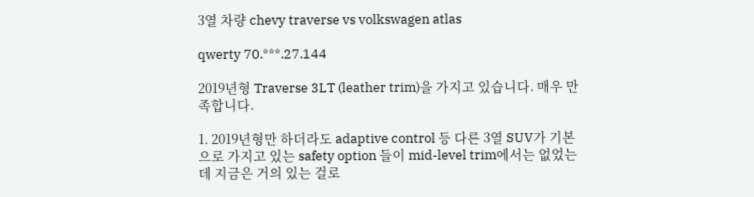3열 차량 chevy traverse vs volkswagen atlas

qwerty 70.***.27.144

2019년형 Traverse 3LT (leather trim)을 가지고 있습니다. 매우 만족합니다.

1. 2019년형만 하더라도 adaptive control 등 다른 3열 SUV가 기본으로 가지고 있는 safety option 들이 mid-level trim에서는 없었는데 지금은 거의 있는 걸로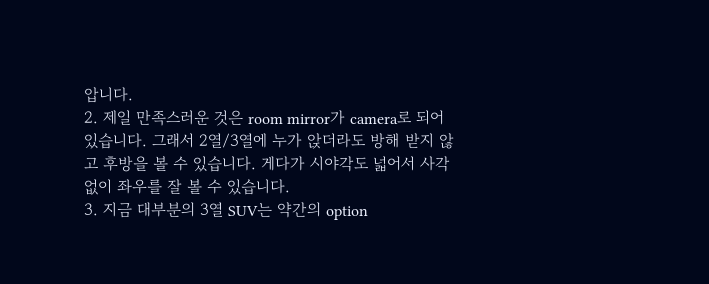압니다.
2. 제일 만족스러운 것은 room mirror가 camera로 되어 있습니다. 그래서 2열/3열에 누가 앉더라도 방해 받지 않고 후방을 볼 수 있습니다. 게다가 시야각도 넓어서 사각 없이 좌우를 잘 볼 수 있습니다.
3. 지금 대부분의 3열 SUV는 약간의 option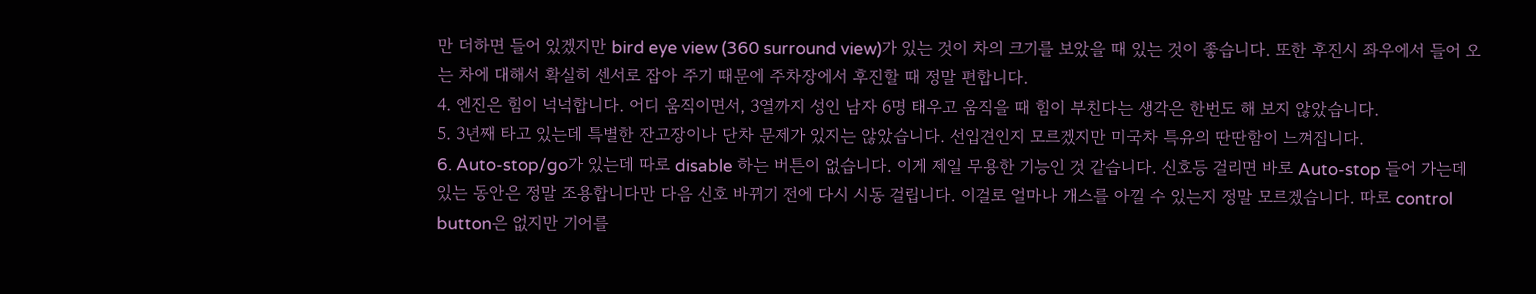만 더하면 들어 있겠지만 bird eye view (360 surround view)가 있는 것이 차의 크기를 보았을 때 있는 것이 좋습니다. 또한 후진시 좌우에서 들어 오는 차에 대해서 확실히 센서로 잡아 주기 때문에 주차장에서 후진할 때 정말 편합니다.
4. 엔진은 힘이 넉넉합니다. 어디 움직이면서, 3열까지 성인 남자 6명 태우고 움직을 때 힘이 부친다는 생각은 한번도 해 보지 않았습니다.
5. 3년째 타고 있는데 특별한 잔고장이나 단차 문제가 있지는 않았습니다. 선입견인지 모르겠지만 미국차 특유의 딴딴함이 느껴집니다.
6. Auto-stop/go가 있는데 따로 disable 하는 버튼이 없습니다. 이게 제일 무용한 기능인 것 같습니다. 신호등 걸리면 바로 Auto-stop 들어 가는데 있는 동안은 정말 조용합니다만 다음 신호 바뀌기 전에 다시 시동 걸립니다. 이걸로 얼마나 개스를 아낄 수 있는지 정말 모르겠습니다. 따로 control button은 없지만 기어를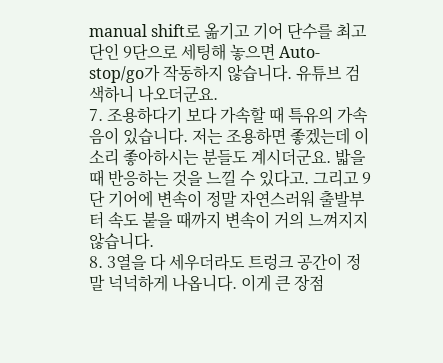manual shift로 옮기고 기어 단수를 최고단인 9단으로 세팅해 놓으면 Auto-stop/go가 작동하지 않습니다. 유튜브 검색하니 나오더군요.
7. 조용하다기 보다 가속할 때 특유의 가속음이 있습니다. 저는 조용하면 좋겠는데 이 소리 좋아하시는 분들도 계시더군요. 밟을 때 반응하는 것을 느낄 수 있다고. 그리고 9단 기어에 변속이 정말 자연스러워 출발부터 속도 붙을 때까지 변속이 거의 느껴지지 않습니다.
8. 3열을 다 세우더라도 트렁크 공간이 정말 넉넉하게 나옵니다. 이게 큰 장점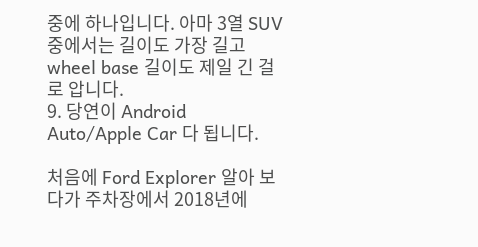중에 하나입니다. 아마 3열 SUV 중에서는 길이도 가장 길고 wheel base 길이도 제일 긴 걸로 압니다.
9. 당연이 Android Auto/Apple Car 다 됩니다.

처음에 Ford Explorer 알아 보다가 주차장에서 2018년에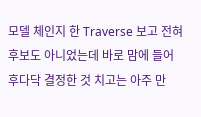모델 체인지 한 Traverse 보고 전혀 후보도 아니었는데 바로 맘에 들어 후다닥 결정한 것 치고는 아주 만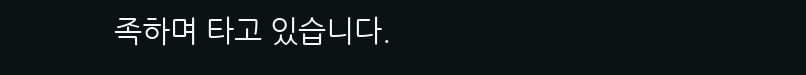족하며 타고 있습니다.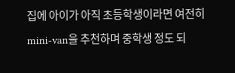집에 아이가 아직 초등학생이라면 여전히 mini-van을 추천하며 중학생 정도 되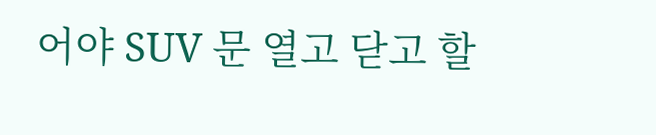어야 SUV 문 열고 닫고 할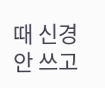때 신경 안 쓰고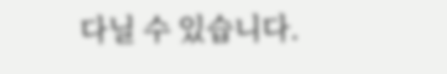다닐 수 있습니다.